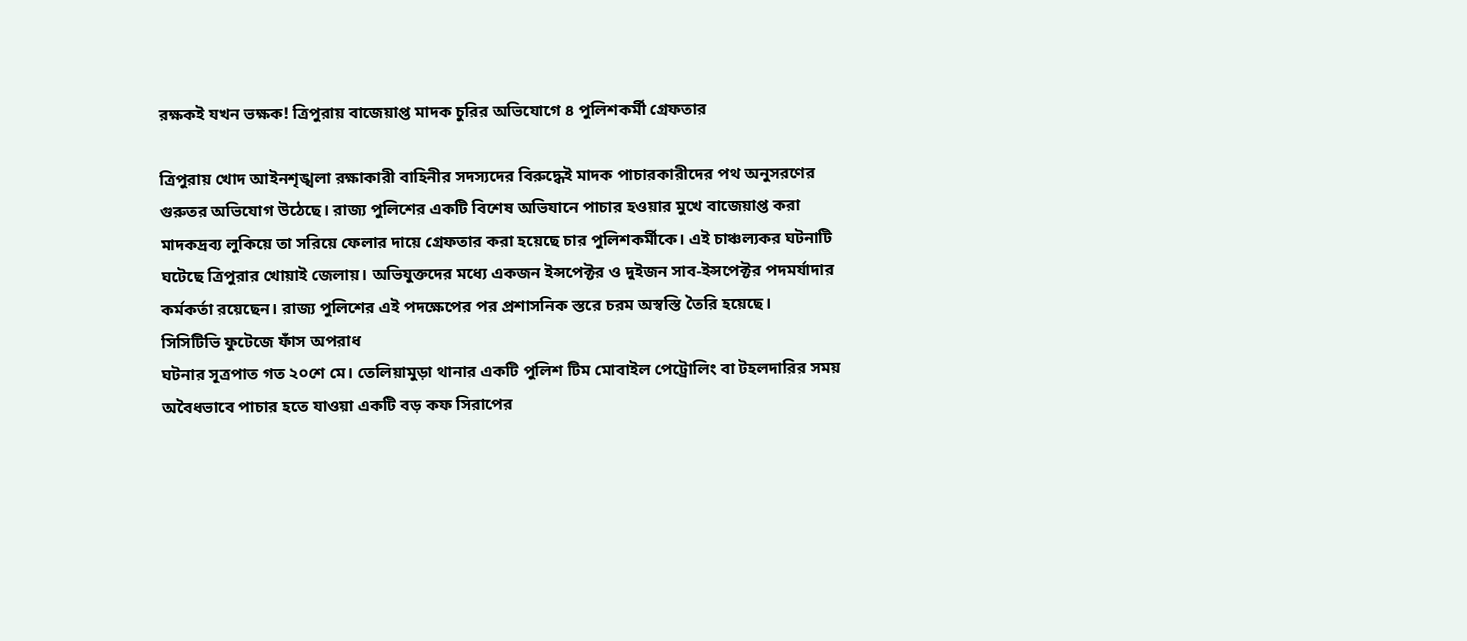রক্ষকই যখন ভক্ষক! ত্রিপুরায় বাজেয়াপ্ত মাদক চুরির অভিযোগে ৪ পুলিশকর্মী গ্রেফতার

ত্রিপুরায় খোদ আইনশৃঙ্খলা রক্ষাকারী বাহিনীর সদস্যদের বিরুদ্ধেই মাদক পাচারকারীদের পথ অনুসরণের গুরুতর অভিযোগ উঠেছে। রাজ্য পুলিশের একটি বিশেষ অভিযানে পাচার হওয়ার মুখে বাজেয়াপ্ত করা মাদকদ্রব্য লুকিয়ে তা সরিয়ে ফেলার দায়ে গ্রেফতার করা হয়েছে চার পুলিশকর্মীকে। এই চাঞ্চল্যকর ঘটনাটি ঘটেছে ত্রিপুরার খোয়াই জেলায়। অভিযুক্তদের মধ্যে একজন ইন্সপেক্টর ও দুইজন সাব-ইন্সপেক্টর পদমর্যাদার কর্মকর্তা রয়েছেন। রাজ্য পুলিশের এই পদক্ষেপের পর প্রশাসনিক স্তরে চরম অস্বস্তি তৈরি হয়েছে।
সিসিটিভি ফুটেজে ফাঁস অপরাধ
ঘটনার সূত্রপাত গত ২০শে মে। তেলিয়ামুড়া থানার একটি পুলিশ টিম মোবাইল পেট্রোলিং বা টহলদারির সময় অবৈধভাবে পাচার হতে যাওয়া একটি বড় কফ সিরাপের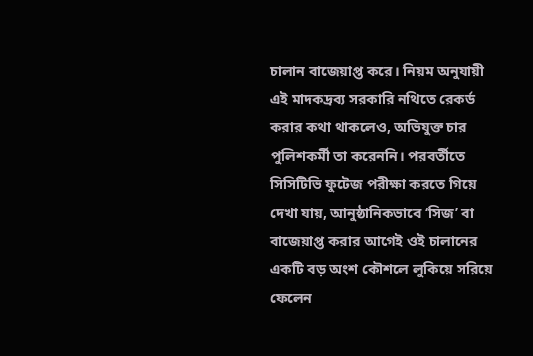চালান বাজেয়াপ্ত করে। নিয়ম অনুযায়ী এই মাদকদ্রব্য সরকারি নথিতে রেকর্ড করার কথা থাকলেও, অভিযুক্ত চার পুলিশকর্মী তা করেননি। পরবর্তীতে সিসিটিভি ফুটেজ পরীক্ষা করতে গিয়ে দেখা যায়, আনুষ্ঠানিকভাবে ‘সিজ’ বা বাজেয়াপ্ত করার আগেই ওই চালানের একটি বড় অংশ কৌশলে লুকিয়ে সরিয়ে ফেলেন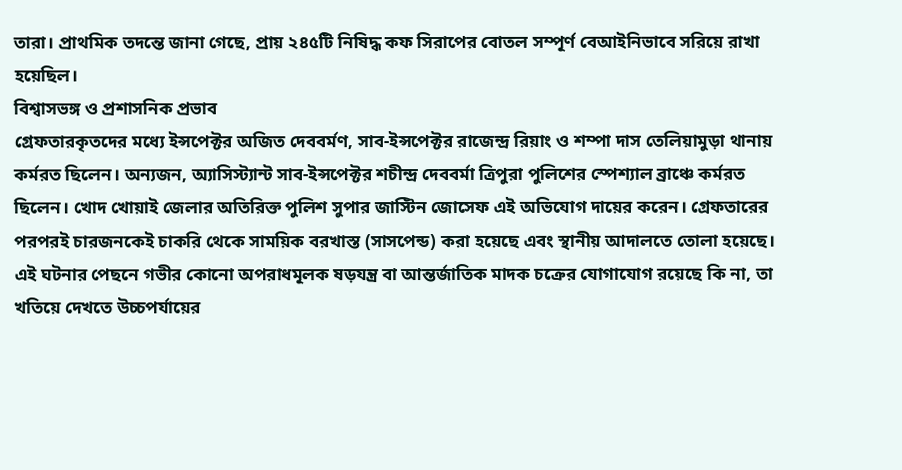তারা। প্রাথমিক তদন্তে জানা গেছে, প্রায় ২৪৫টি নিষিদ্ধ কফ সিরাপের বোতল সম্পূর্ণ বেআইনিভাবে সরিয়ে রাখা হয়েছিল।
বিশ্বাসভঙ্গ ও প্রশাসনিক প্রভাব
গ্রেফতারকৃতদের মধ্যে ইন্সপেক্টর অজিত দেববর্মণ, সাব-ইন্সপেক্টর রাজেন্দ্র রিয়াং ও শম্পা দাস তেলিয়ামুড়া থানায় কর্মরত ছিলেন। অন্যজন, অ্যাসিস্ট্যান্ট সাব-ইন্সপেক্টর শচীন্দ্র দেববর্মা ত্রিপুরা পুলিশের স্পেশ্যাল ব্রাঞ্চে কর্মরত ছিলেন। খোদ খোয়াই জেলার অতিরিক্ত পুলিশ সুপার জাস্টিন জোসেফ এই অভিযোগ দায়ের করেন। গ্রেফতারের পরপরই চারজনকেই চাকরি থেকে সাময়িক বরখাস্ত (সাসপেন্ড) করা হয়েছে এবং স্থানীয় আদালতে তোলা হয়েছে।
এই ঘটনার পেছনে গভীর কোনো অপরাধমূলক ষড়যন্ত্র বা আন্তর্জাতিক মাদক চক্রের যোগাযোগ রয়েছে কি না, তা খতিয়ে দেখতে উচ্চপর্যায়ের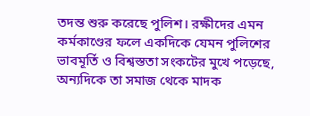তদন্ত শুরু করেছে পুলিশ। রক্ষীদের এমন কর্মকাণ্ডের ফলে একদিকে যেমন পুলিশের ভাবমূর্তি ও বিশ্বস্ততা সংকটের মুখে পড়েছে, অন্যদিকে তা সমাজ থেকে মাদক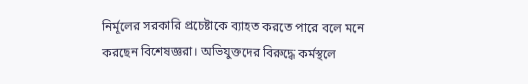নির্মূলের সরকারি প্রচেষ্টাকে ব্যাহত করতে পারে বলে মনে করছেন বিশেষজ্ঞরা। অভিযুক্তদের বিরুদ্ধে কর্মস্থলে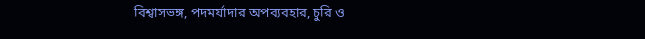বিশ্বাসভঙ্গ, পদমর্যাদার অপব্যবহার, চুরি ও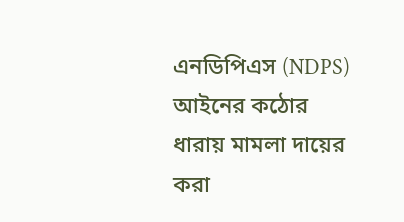এনডিপিএস (NDPS) আইনের কঠোর ধারায় মামলা দায়ের করা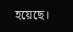হয়েছে।